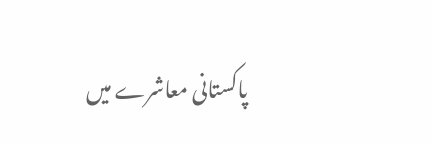پاکستانی معاشرے میں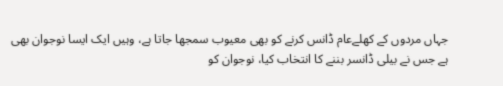جہاں مردوں کے کھلےعام ڈانس کرنے کو بھی معیوب سمجھا جاتا ہے، وہیں ایک ایسا نوجوان بھی ہے جس نے بیلی ڈانسر بننے کا انتخاب کیا، نوجوان کو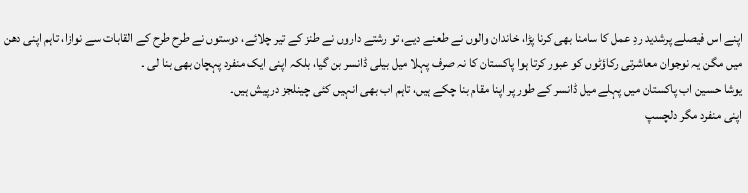اپنے اس فیصلے پرشدید ردِ عمل کا سامنا بھی کرنا پڑا، خاندان والوں نے طعنے دیے، تو رشتے داروں نے طنز کے تیر چلائے، دوستوں نے طرح طرح کے القابات سے نوازا، تاہم اپنی دھن میں مگن یہ نوجوان معاشرتی رکاؤٹوں کو عبور کرتا ہوا پاکستان کا نہ صرف پہلا میل بیلی ڈانسر بن گیا، بلکہ اپنی ایک منفرد پہچان بھی بنا لی ۔
یوشا حسین اب پاکستان میں پہلے میل ڈانسر کے طور پر اپنا مقام بنا چکے ہیں، تاہم اب بھی انہیں کئی چینلجز درپیش ہیں۔
اپنی منفرد مگر دلچسپ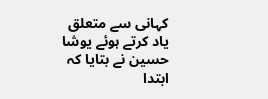کہانی سے متعلق یاد کرتے ہوئے یوشا حسین نے بتایا کہ ابتدا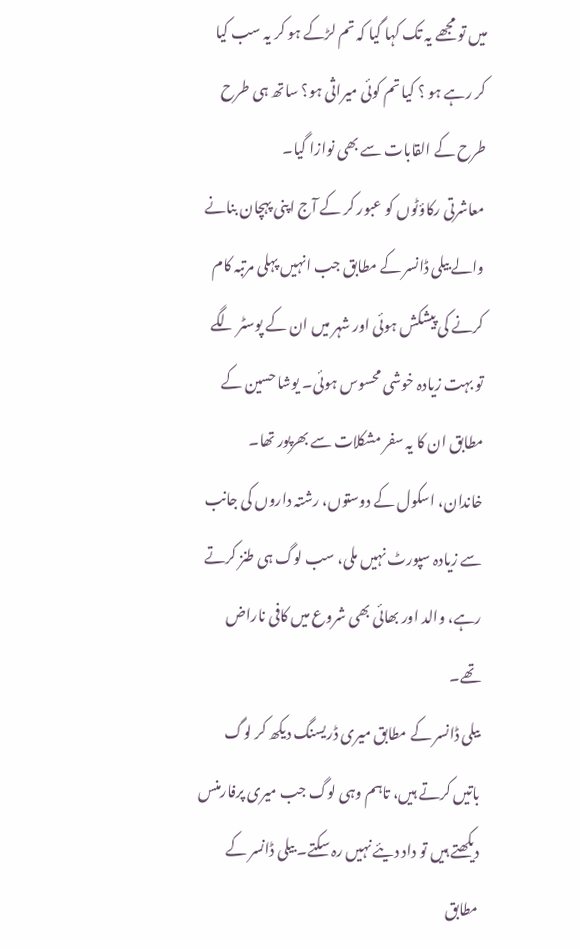میں تو مجھے یہ تک کہا گیا کہ تم لڑکے ہو کر یہ سب کیا کر رہے ہو ؟ کیا تم کوئی میراثی ہو؟ ساتھ ہی طرح طرح کے القابات سے بھی نوازا گیا۔
معاشرتی رکاؤٹوں کو عبور کر کے آج اپنی پہچان بنانے والے بیلی ڈانسر کے مطابق جب انہیں پہلی مرتبہ کام کرنے کی پیشکش ہوئی اور شہر میں ان کے پوسٹر لگے تو بہت زیادہ خوشی محسوس ہوئی۔ یوشا حسین کے مطابق ان کا یہ سفر مشکلات سے بھرپور تھا۔
خاندان، اسکول کے دوستوں، رشتہ داروں کی جانب سے زیادہ سپورٹ نہیں ملی، سب لوگ ہی طنز کرتے رہے، والد اور بھائی بھی شروع میں کافی ناراض تھے۔
بیلی ڈانسر کے مطابق میری ڈریسنگ دیکھ کر لوگ باتیں کرتے ہیں، تاہم وہی لوگ جب میری پرفارمنس دیکھتے ہیں تو داد دیئے نہیں رہ سکتے۔ بیلی ڈانسر کے مطابق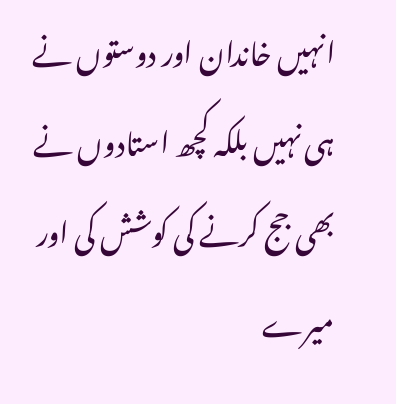انہیں خاندان اور دوستوں نے ہی نہیں بلکہ کچھ استادوں نے بھی جج کرنے کی کوشش کی اور میرے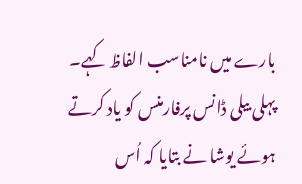بارے میں نامناسب الفاظ کہے۔
پہلی بیلی ڈانس پرفارمنس کو یاد کرتے ہوئے یوشا نے بتایا کہ اُس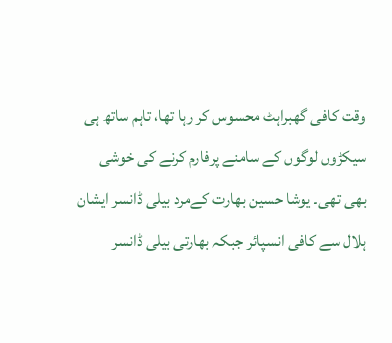وقت کافی گھبراہٹ محسوس کر رہا تھا، تاہم ساتھ ہی سیکڑوں لوگوں کے سامنے پرفارم کرنے کی خوشی بھی تھی۔ یوشا حسین بھارت کےمرد بیلی ڈانسر ایشان ہلال سے کافی انسپائر جبکہ بھارتی بیلی ڈانسر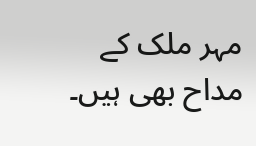مہر ملک کے مداح بھی ہیں۔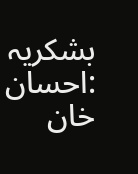بشکریہ :احسان خان